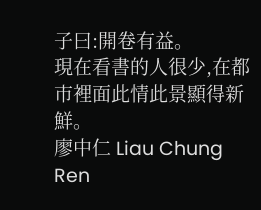子曰:開卷有益。
現在看書的人很少,在都市裡面此情此景顯得新鮮。
廖中仁 Liau Chung Ren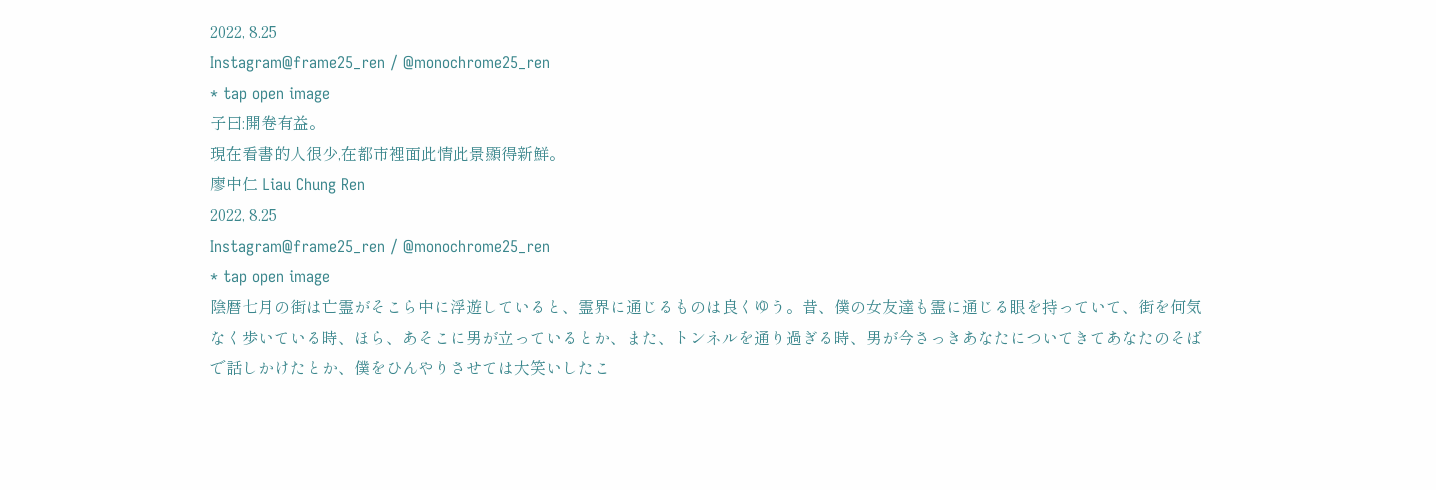2022, 8.25
Instagram@frame25_ren / @monochrome25_ren
* tap open image
子曰:開卷有益。
現在看書的人很少,在都市裡面此情此景顯得新鮮。
廖中仁 Liau Chung Ren
2022, 8.25
Instagram@frame25_ren / @monochrome25_ren
* tap open image
陰暦七月の街は亡霊がそこら中に浮遊していると、霊界に通じるものは良くゆう。昔、僕の女友達も霊に通じる眼を持っていて、街を何気なく歩いている時、ほら、あそこに男が立っているとか、また、トンネルを通り過ぎる時、男が今さっきあなたについてきてあなたのそばで話しかけたとか、僕をひんやりさせては大笑いしたこ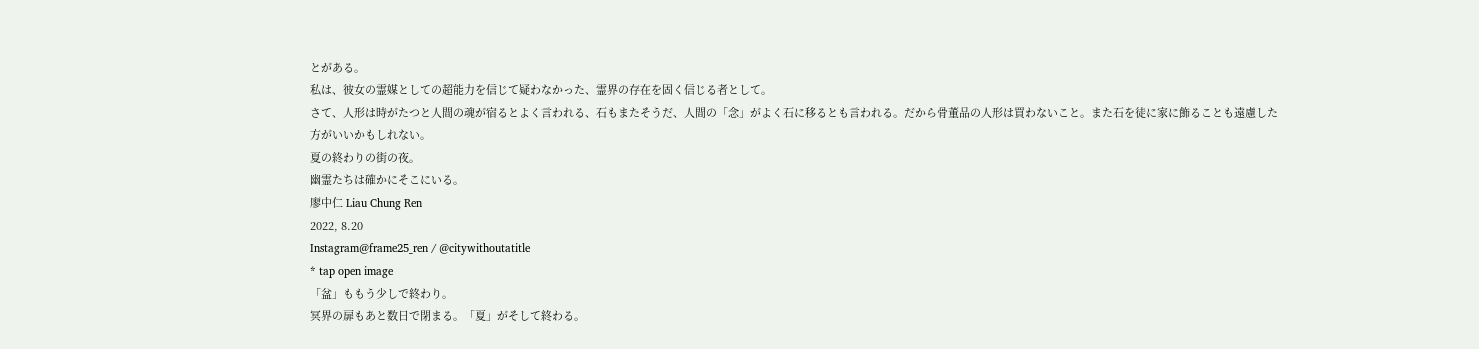とがある。
私は、彼女の霊媒としての超能力を信じて疑わなかった、霊界の存在を固く信じる者として。
さて、人形は時がたつと人間の魂が宿るとよく言われる、石もまたそうだ、人間の「念」がよく石に移るとも言われる。だから骨董品の人形は買わないこと。また石を徒に家に飾ることも遠慮した方がいいかもしれない。
夏の終わりの街の夜。
幽霊たちは確かにそこにいる。
廖中仁 Liau Chung Ren
2022, 8.20
Instagram@frame25_ren / @citywithoutatitle
* tap open image
「盆」ももう少しで終わり。
冥界の扉もあと数日で閉まる。「夏」がそして終わる。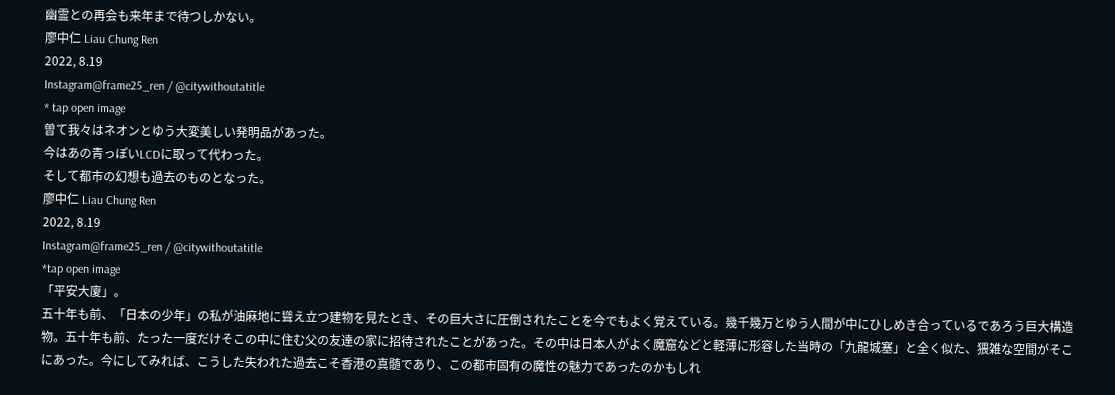幽霊との再会も来年まで待つしかない。
廖中仁 Liau Chung Ren
2022, 8.19
Instagram@frame25_ren / @citywithoutatitle
* tap open image
曽て我々はネオンとゆう大変美しい発明品があった。
今はあの青っぽいLCDに取って代わった。
そして都市の幻想も過去のものとなった。
廖中仁 Liau Chung Ren
2022, 8.19
Instagram@frame25_ren / @citywithoutatitle
*tap open image
「平安大廈」。
五十年も前、「日本の少年」の私が油麻地に聳え立つ建物を見たとき、その巨大さに圧倒されたことを今でもよく覚えている。幾千幾万とゆう人間が中にひしめき合っているであろう巨大構造物。五十年も前、たった一度だけそこの中に住む父の友達の家に招待されたことがあった。その中は日本人がよく魔窟などと軽薄に形容した当時の「九龍城塞」と全く似た、猥雑な空間がそこにあった。今にしてみれば、こうした失われた過去こそ香港の真髄であり、この都市固有の魔性の魅力であったのかもしれ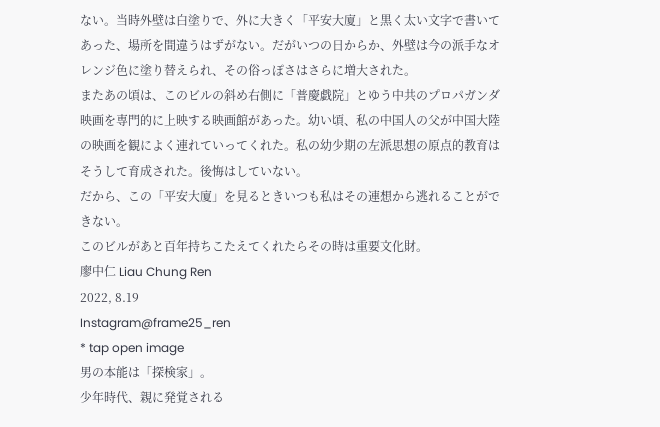ない。当時外壁は白塗りで、外に大きく「平安大廈」と黒く太い文字で書いてあった、場所を間違うはずがない。だがいつの日からか、外壁は今の派手なオレンジ色に塗り替えられ、その俗っぽさはさらに増大された。
またあの頃は、このビルの斜め右側に「普慶戯院」とゆう中共のプロパガンダ映画を専門的に上映する映画館があった。幼い頃、私の中国人の父が中国大陸の映画を観によく連れていってくれた。私の幼少期の左派思想の原点的教育はそうして育成された。後悔はしていない。
だから、この「平安大廈」を見るときいつも私はその連想から逃れることができない。
このビルがあと百年持ちこたえてくれたらその時は重要文化財。
廖中仁 Liau Chung Ren
2022, 8.19
Instagram@frame25_ren
* tap open image
男の本能は「探検家」。
少年時代、親に発覚される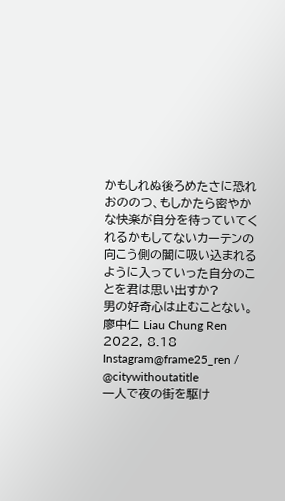かもしれぬ後ろめたさに恐れおののつ、もしかたら密やかな快楽が自分を待っていてくれるかもしてないカーテンの向こう側の闇に吸い込まれるように入っていった自分のことを君は思い出すか?
男の好奇心は止むことない。
廖中仁 Liau Chung Ren
2022, 8.18
Instagram@frame25_ren / @citywithoutatitle
一人で夜の街を駆け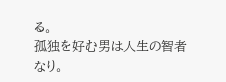る。
孤独を好む男は人生の智者なり。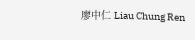廖中仁 Liau Chung Ren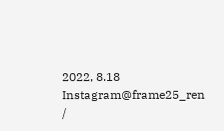2022, 8.18
Instagram@frame25_ren /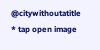@citywithoutatitle
* tap open image